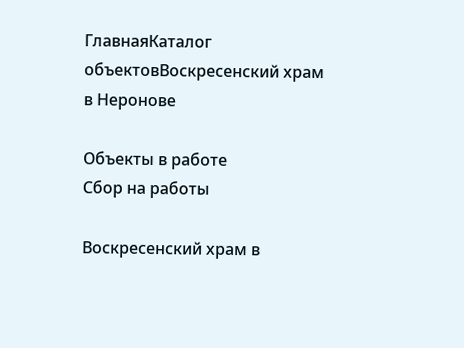ГлавнаяКаталог объектовВоскресенский храм в Неронове

Объекты в работе
Сбор на работы

Воскресенский храм в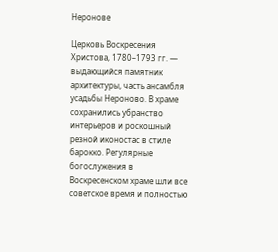Неронове

Церковь Воскресения Христова, 1780–1793 гг. — выдающийся памятник архитектуры, часть ансамбля усадьбы Нероново. В храме сохранились убранство интерьеров и роскошный резной иконостас в стиле барокко. Регулярные богослужения в Воскресенском храме шли все советское время и полностью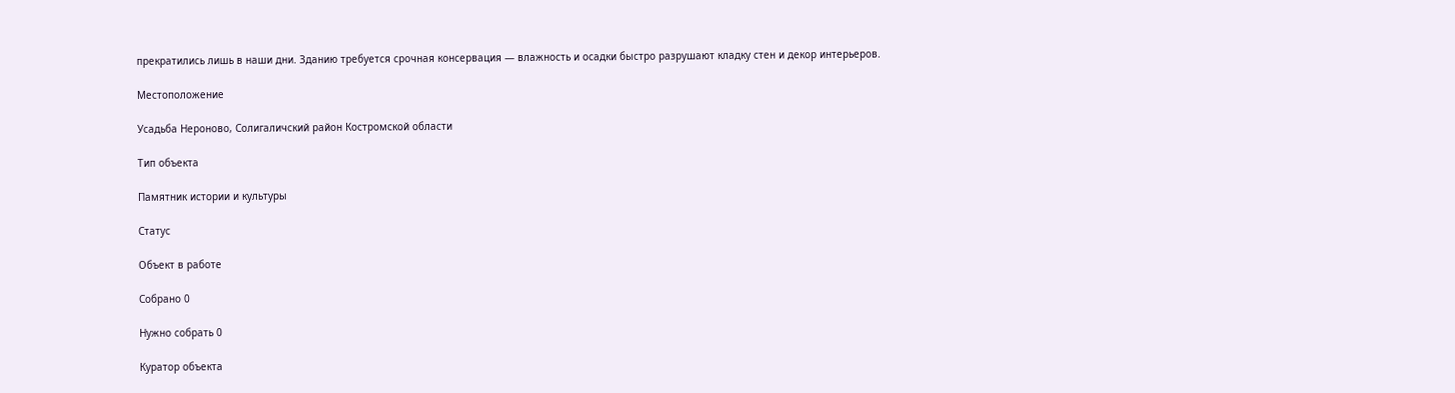прекратились лишь в наши дни. Зданию требуется срочная консервация — влажность и осадки быстро разрушают кладку стен и декор интерьеров.

Местоположение

Усадьба Нероново, Солигаличский район Костромской области

Тип объекта

Памятник истории и культуры

Статус

Объект в работе

Собрано 0

Нужно собрать 0

Куратор объекта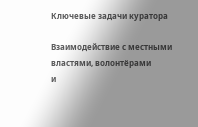Ключевые задачи куратора

Взаимодействие с местными властями, волонтёрами
и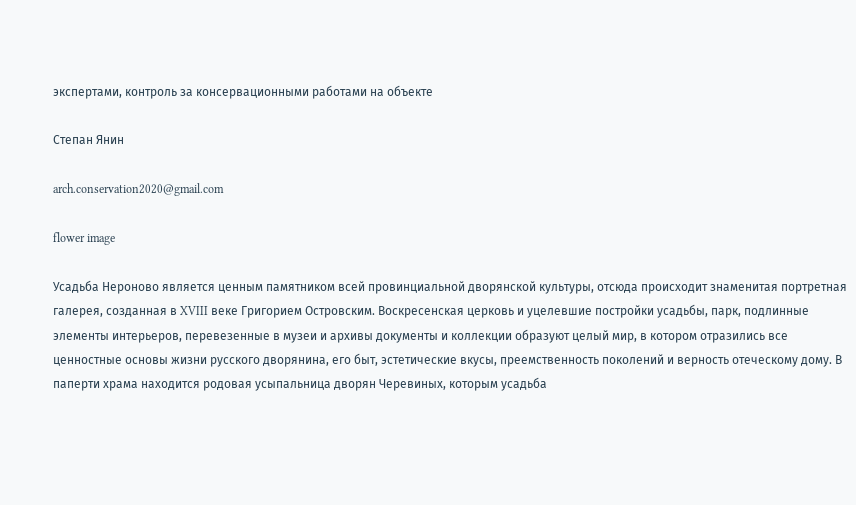экспертами, контроль за консервационными работами на объекте

Степан Янин

arch.conservation2020@gmail.com

flower image

Усадьба Нероново является ценным памятником всей провинциальной дворянской культуры, отсюда происходит знаменитая портретная галерея, созданная в XVIII веке Григорием Островским. Воскресенская церковь и уцелевшие постройки усадьбы, парк, подлинные элементы интерьеров, перевезенные в музеи и архивы документы и коллекции образуют целый мир, в котором отразились все ценностные основы жизни русского дворянина, его быт, эстетические вкусы, преемственность поколений и верность отеческому дому. В паперти храма находится родовая усыпальница дворян Черевиных, которым усадьба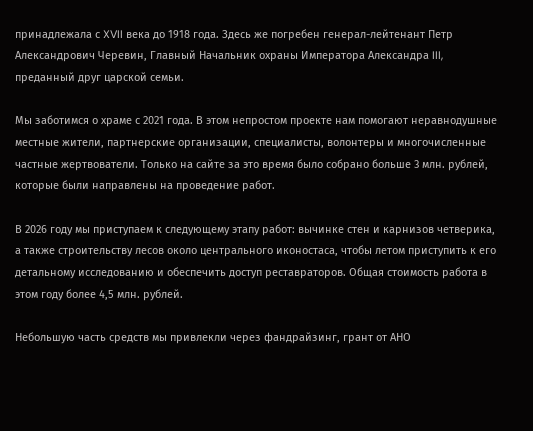принадлежала с XVII века до 1918 года. Здесь же погребен генерал-лейтенант Петр Александрович Черевин, Главный Начальник охраны Императора Александра III, преданный друг царской семьи.

Мы заботимся о храме с 2021 года. В этом непростом проекте нам помогают неравнодушные местные жители, партнерские организации, специалисты, волонтеры и многочисленные частные жертвователи. Только на сайте за это время было собрано больше 3 млн. рублей, которые были направлены на проведение работ.

В 2026 году мы приступаем к следующему этапу работ: вычинке стен и карнизов четверика, а также строительству лесов около центрального иконостаса, чтобы летом приступить к его детальному исследованию и обеспечить доступ реставраторов. Общая стоимость работа в этом году более 4,5 млн. рублей.

Небольшую часть средств мы привлекли через фандрайзинг, грант от АНО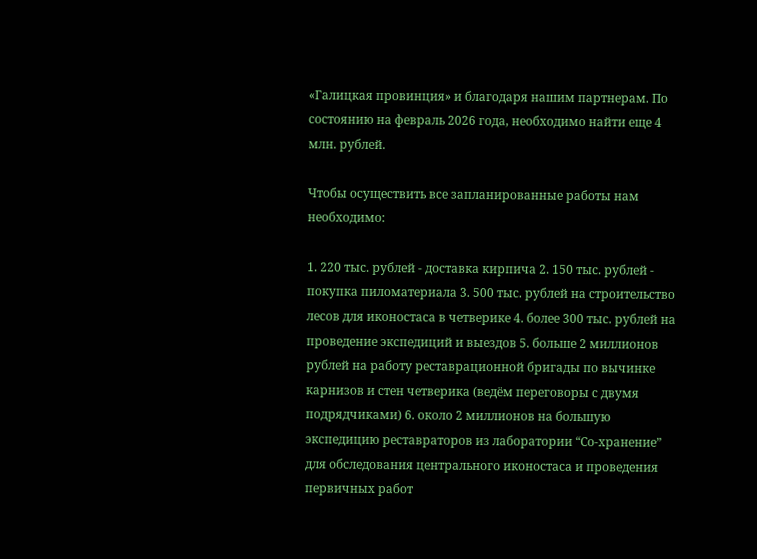«Галицкая провинция» и благодаря нашим партнерам. По состоянию на февраль 2026 года, необходимо найти еще 4 млн. рублей.

Чтобы осуществить все запланированные работы нам необходимо:

1. 220 тыс. рублей - доставка кирпича 2. 150 тыс. рублей - покупка пиломатериала 3. 500 тыс. рублей на строительство лесов для иконостаса в четверике 4. более 300 тыс. рублей на проведение экспедиций и выездов 5. больше 2 миллионов рублей на работу реставрационной бригады по вычинке карнизов и стен четверика (ведём переговоры с двумя подрядчиками) 6. около 2 миллионов на большую экспедицию реставраторов из лаборатории “Со-хранение” для обследования центрального иконостаса и проведения первичных работ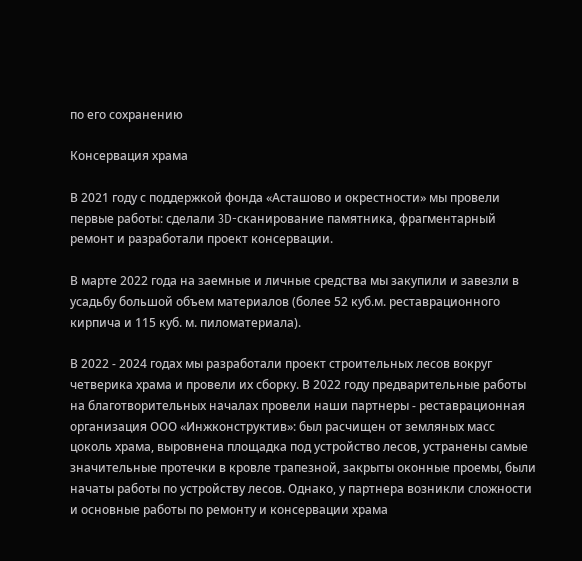по его сохранению

Консервация храма

В 2021 году с поддержкой фонда «Асташово и окрестности» мы провели первые работы: сделали 3D-сканирование памятника, фрагментарный ремонт и разработали проект консервации.

В марте 2022 года на заемные и личные средства мы закупили и завезли в усадьбу большой объем материалов (более 52 куб.м. реставрационного кирпича и 115 куб. м. пиломатериала).

В 2022 - 2024 годах мы разработали проект строительных лесов вокруг четверика храма и провели их сборку. В 2022 году предварительные работы на благотворительных началах провели наши партнеры - реставрационная организация ООО «Инжконструктив»: был расчищен от земляных масс цоколь храма, выровнена площадка под устройство лесов, устранены самые значительные протечки в кровле трапезной, закрыты оконные проемы, были начаты работы по устройству лесов. Однако, у партнера возникли сложности и основные работы по ремонту и консервации храма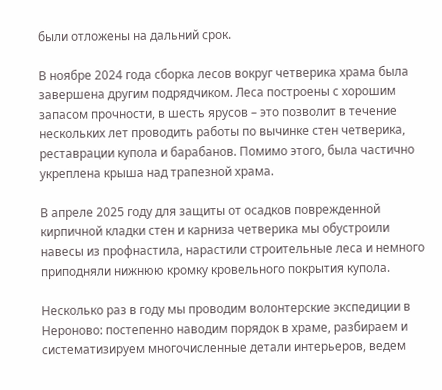были отложены на дальний срок.

В ноябре 2024 года сборка лесов вокруг четверика храма была завершена другим подрядчиком. Леса построены с хорошим запасом прочности, в шесть ярусов – это позволит в течение нескольких лет проводить работы по вычинке стен четверика, реставрации купола и барабанов. Помимо этого, была частично укреплена крыша над трапезной храма.

В апреле 2025 году для защиты от осадков поврежденной кирпичной кладки стен и карниза четверика мы обустроили навесы из профнастила, нарастили строительные леса и немного приподняли нижнюю кромку кровельного покрытия купола.

Несколько раз в году мы проводим волонтерские экспедиции в Нероново: постепенно наводим порядок в храме, разбираем и систематизируем многочисленные детали интерьеров, ведем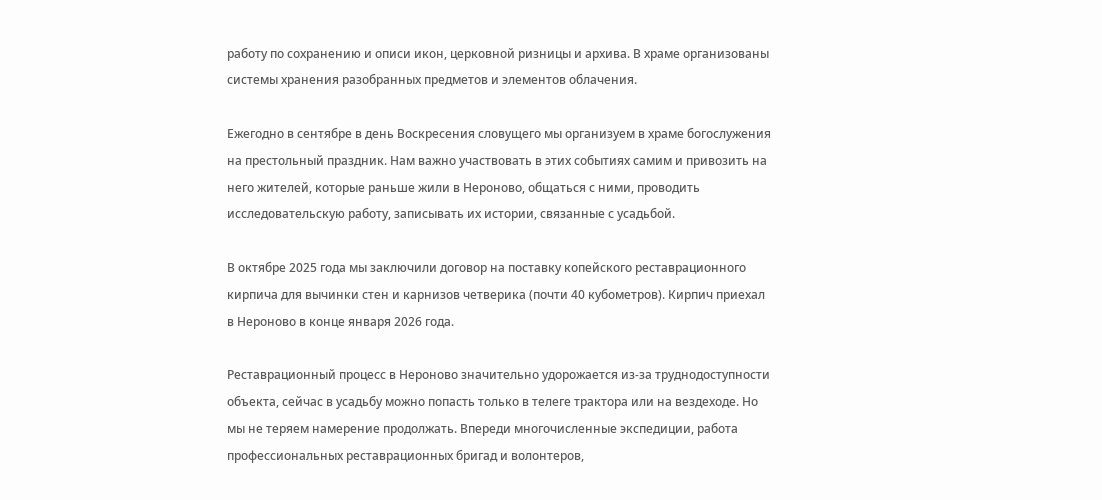работу по сохранению и описи икон, церковной ризницы и архива. В храме организованы системы хранения разобранных предметов и элементов облачения.

Ежегодно в сентябре в день Воскресения словущего мы организуем в храме богослужения на престольный праздник. Нам важно участвовать в этих событиях самим и привозить на него жителей, которые раньше жили в Нероново, общаться с ними, проводить исследовательскую работу, записывать их истории, связанные с усадьбой.

В октябре 2025 года мы заключили договор на поставку копейского реставрационного кирпича для вычинки стен и карнизов четверика (почти 40 кубометров). Кирпич приехал в Нероново в конце января 2026 года.

Реставрационный процесс в Нероново значительно удорожается из-за труднодоступности объекта, сейчас в усадьбу можно попасть только в телеге трактора или на вездеходе. Но мы не теряем намерение продолжать. Впереди многочисленные экспедиции, работа профессиональных реставрационных бригад и волонтеров,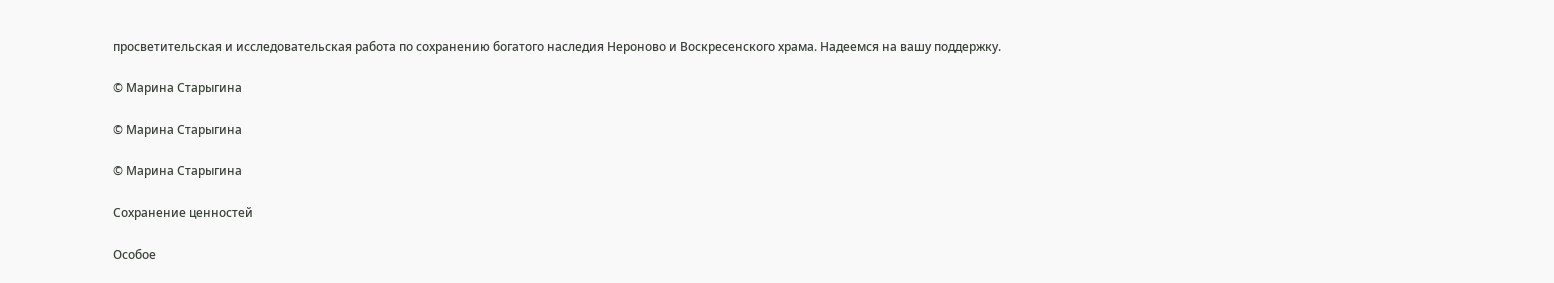просветительская и исследовательская работа по сохранению богатого наследия Нероново и Воскресенского храма. Надеемся на вашу поддержку.

© Марина Старыгина

© Марина Старыгина

© Марина Старыгина

Сохранение ценностей

Особое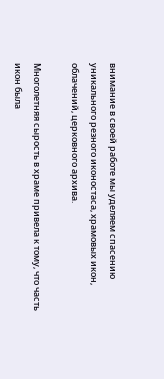внимание в своей работе мы уделяем спасению уникального резного иконостаса, храмовых икон, облачений, церковного архива.

Многолетняя сырость в храме привела к тому, что часть икон была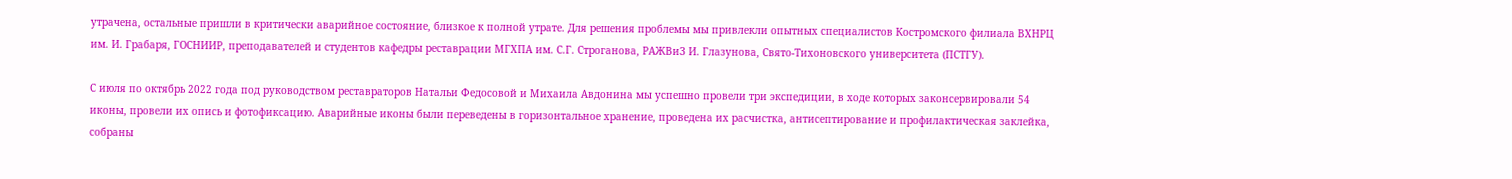утрачена, остальные пришли в критически аварийное состояние, близкое к полной утрате. Для решения проблемы мы привлекли опытных специалистов Костромского филиала ВХНРЦ им. И. Грабаря, ГОСНИИР, преподавателей и студентов кафедры реставрации МГХПА им. С.Г. Строганова, РАЖВиЗ И. Глазунова, Свято-Тихоновского университета (ПСТГУ).

С июля по октябрь 2022 года под руководством реставраторов Натальи Федосовой и Михаила Авдонина мы успешно провели три экспедиции, в ходе которых законсервировали 54 иконы, провели их опись и фотофиксацию. Аварийные иконы были переведены в горизонтальное хранение, проведена их расчистка, антисептирование и профилактическая заклейка, собраны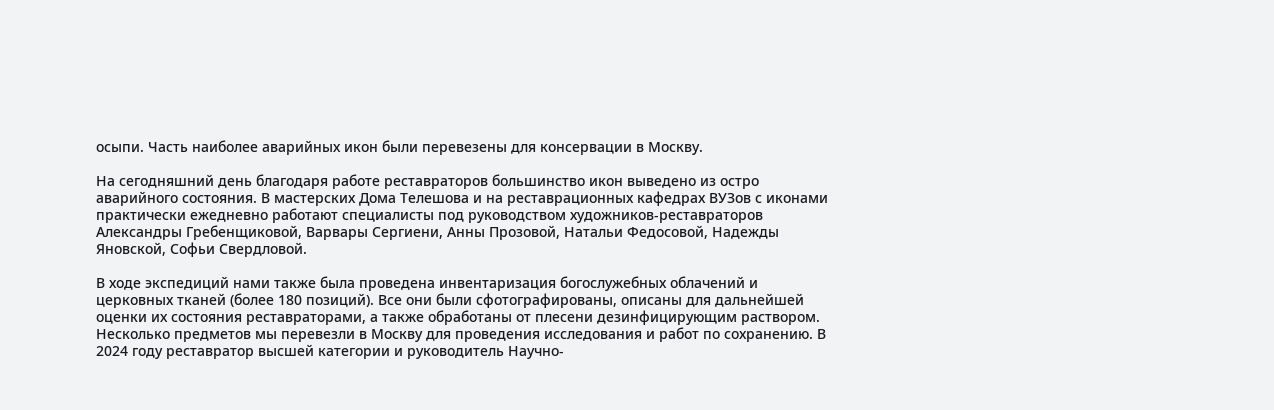осыпи. Часть наиболее аварийных икон были перевезены для консервации в Москву.

На сегодняшний день благодаря работе реставраторов большинство икон выведено из остро аварийного состояния. В мастерских Дома Телешова и на реставрационных кафедрах ВУЗов с иконами практически ежедневно работают специалисты под руководством художников-реставраторов Александры Гребенщиковой, Варвары Сергиени, Анны Прозовой, Натальи Федосовой, Надежды Яновской, Софьи Свердловой.

В ходе экспедиций нами также была проведена инвентаризация богослужебных облачений и церковных тканей (более 180 позиций). Все они были сфотографированы, описаны для дальнейшей оценки их состояния реставраторами, а также обработаны от плесени дезинфицирующим раствором. Несколько предметов мы перевезли в Москву для проведения исследования и работ по сохранению. В 2024 году реставратор высшей категории и руководитель Научно-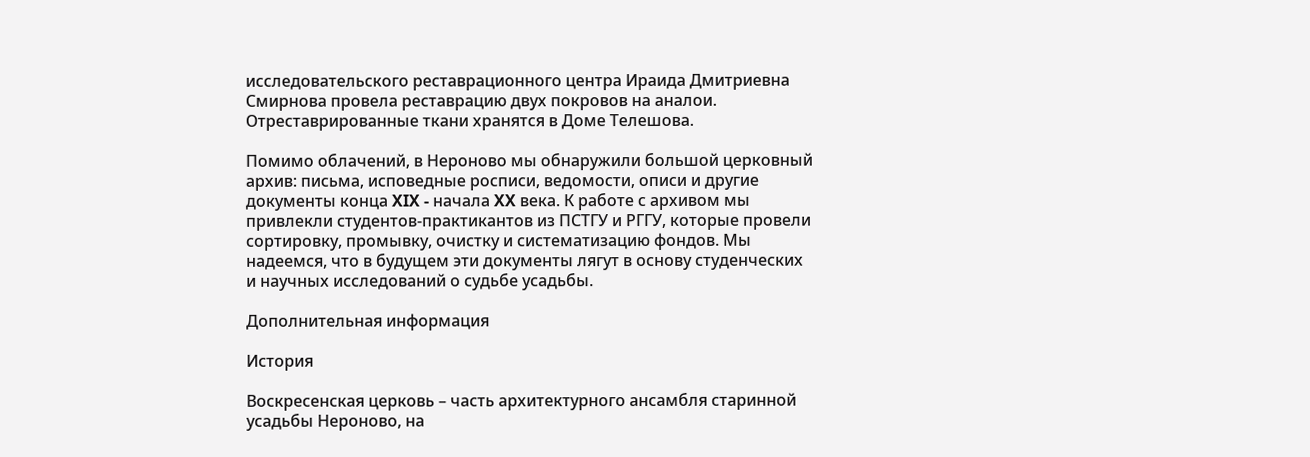исследовательского реставрационного центра Ираида Дмитриевна Смирнова провела реставрацию двух покровов на аналои. Отреставрированные ткани хранятся в Доме Телешова.

Помимо облачений, в Нероново мы обнаружили большой церковный архив: письма, исповедные росписи, ведомости, описи и другие документы конца XIX - начала XX века. К работе с архивом мы привлекли студентов-практикантов из ПСТГУ и РГГУ, которые провели сортировку, промывку, очистку и систематизацию фондов. Мы надеемся, что в будущем эти документы лягут в основу студенческих и научных исследований о судьбе усадьбы.

Дополнительная информация

История

Воскресенская церковь – часть архитектурного ансамбля старинной усадьбы Нероново, на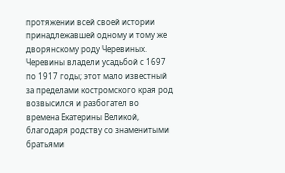протяжении всей своей истории принадлежавшей одному и тому же дворянскому роду Черевиных. Черевины владели усадьбой с 1697 по 1917 годы; этот мало известный за пределами костромского края род возвысился и разбогател во времена Екатерины Великой, благодаря родству со знаменитыми братьями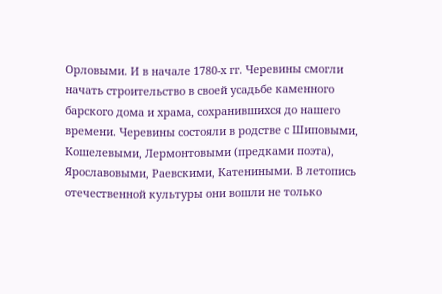Орловыми. И в начале 1780-х гг. Черевины смогли начать строительство в своей усадьбе каменного барского дома и храма, сохранившихся до нашего времени. Черевины состояли в родстве с Шиповыми, Кошелевыми, Лермонтовыми (предками поэта), Ярославовыми, Раевскими, Катениными. В летопись отечественной культуры они вошли не только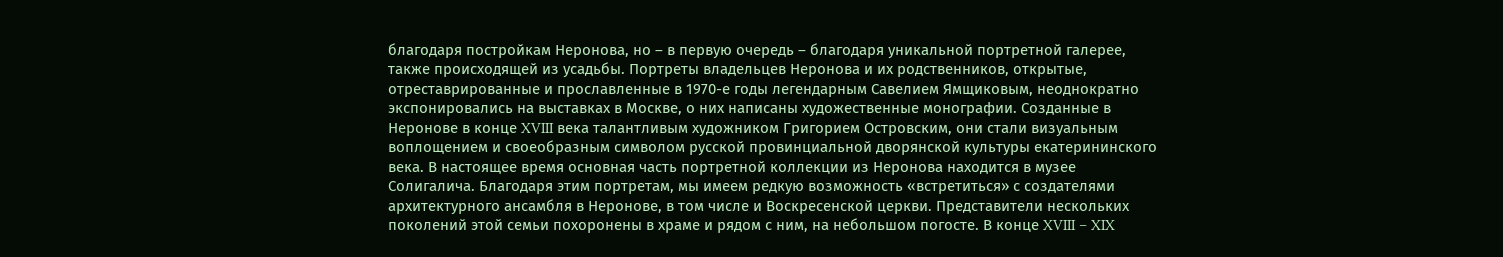благодаря постройкам Неронова, но – в первую очередь – благодаря уникальной портретной галерее, также происходящей из усадьбы. Портреты владельцев Неронова и их родственников, открытые, отреставрированные и прославленные в 1970-е годы легендарным Савелием Ямщиковым, неоднократно экспонировались на выставках в Москве, о них написаны художественные монографии. Созданные в Неронове в конце XVIII века талантливым художником Григорием Островским, они стали визуальным воплощением и своеобразным символом русской провинциальной дворянской культуры екатерининского века. В настоящее время основная часть портретной коллекции из Неронова находится в музее Солигалича. Благодаря этим портретам, мы имеем редкую возможность «встретиться» с создателями архитектурного ансамбля в Неронове, в том числе и Воскресенской церкви. Представители нескольких поколений этой семьи похоронены в храме и рядом с ним, на небольшом погосте. В конце XVIII – XIX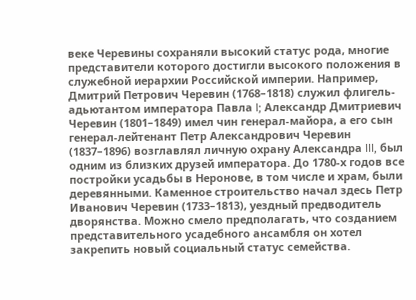веке Черевины сохраняли высокий статус рода, многие представители которого достигли высокого положения в служебной иерархии Российской империи. Например, Дмитрий Петрович Черевин (1768–1818) служил флигель-адьютантом императора Павла I; Александр Дмитриевич Черевин (1801–1849) имел чин генерал-майора, а его сын генерал-лейтенант Петр Александрович Черевин (1837–1896) возглавлял личную охрану Александра III, был одним из близких друзей императора. До 1780-х годов все постройки усадьбы в Неронове, в том числе и храм, были деревянными. Каменное строительство начал здесь Петр Иванович Черевин (1733–1813), уездный предводитель дворянства. Можно смело предполагать, что созданием представительного усадебного ансамбля он хотел закрепить новый социальный статус семейства.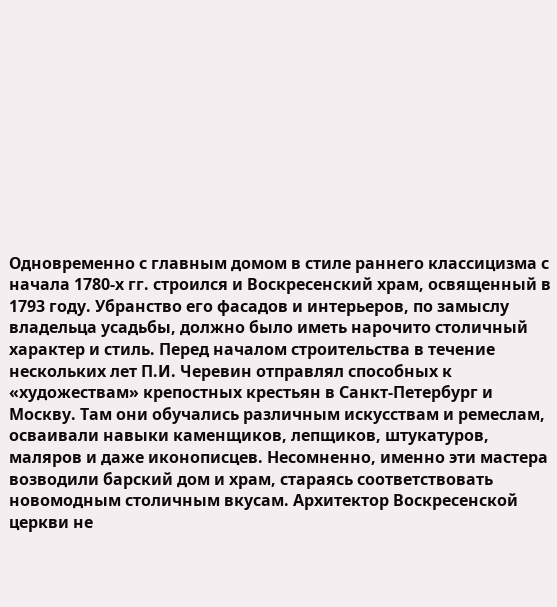Одновременно с главным домом в стиле раннего классицизма с начала 1780-х гг. строился и Воскресенский храм, освященный в 1793 году. Убранство его фасадов и интерьеров, по замыслу владельца усадьбы, должно было иметь нарочито столичный характер и стиль. Перед началом строительства в течение нескольких лет П.И. Черевин отправлял способных к «художествам» крепостных крестьян в Санкт-Петербург и Москву. Там они обучались различным искусствам и ремеслам, осваивали навыки каменщиков, лепщиков, штукатуров, маляров и даже иконописцев. Несомненно, именно эти мастера возводили барский дом и храм, стараясь соответствовать новомодным столичным вкусам. Архитектор Воскресенской церкви не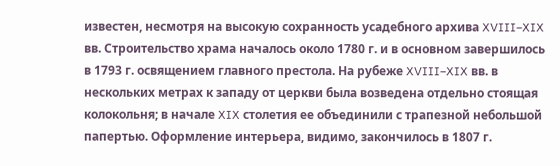известен, несмотря на высокую сохранность усадебного архива XVIII–XIX вв. Строительство храма началось около 1780 г. и в основном завершилось в 1793 г. освящением главного престола. На рубеже XVIII–XIX вв. в нескольких метрах к западу от церкви была возведена отдельно стоящая колокольня; в начале XIX столетия ее объединили с трапезной небольшой папертью. Оформление интерьера, видимо, закончилось в 1807 г.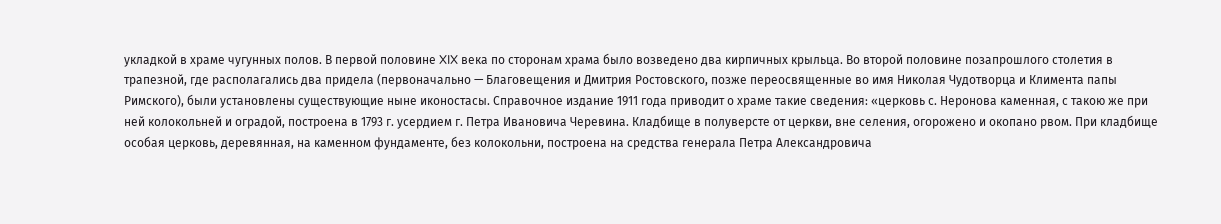укладкой в храме чугунных полов. В первой половине XIX века по сторонам храма было возведено два кирпичных крыльца. Во второй половине позапрошлого столетия в трапезной, где располагались два придела (первоначально — Благовещения и Дмитрия Ростовского, позже переосвященные во имя Николая Чудотворца и Климента папы Римского), были установлены существующие ныне иконостасы. Справочное издание 1911 года приводит о храме такие сведения: «церковь с. Неронова каменная, с такою же при ней колокольней и оградой, построена в 1793 г. усердием г. Петра Ивановича Черевина. Кладбище в полуверсте от церкви, вне селения, огорожено и окопано рвом. При кладбище особая церковь, деревянная, на каменном фундаменте, без колокольни, построена на средства генерала Петра Александровича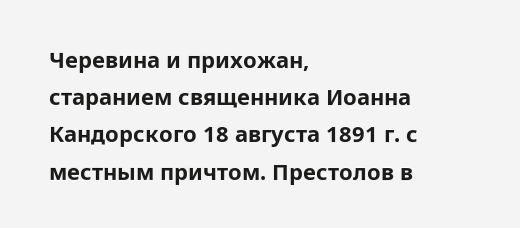Черевина и прихожан, старанием священника Иоанна Кандорского 18 августа 1891 г. с местным причтом. Престолов в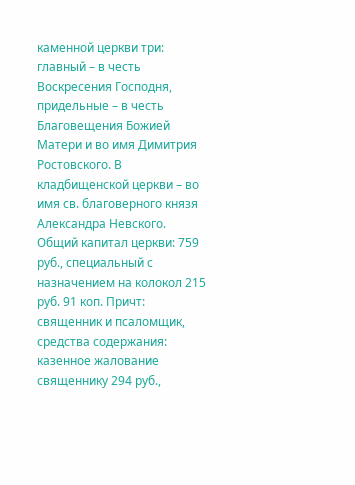каменной церкви три: главный – в честь Воскресения Господня, придельные – в честь Благовещения Божией Матери и во имя Димитрия Ростовского. В кладбищенской церкви – во имя св. благоверного князя Александра Невского. Общий капитал церкви: 759 руб., специальный с назначением на колокол 215 руб. 91 коп. Причт: священник и псаломщик, средства содержания: казенное жалование священнику 294 руб.,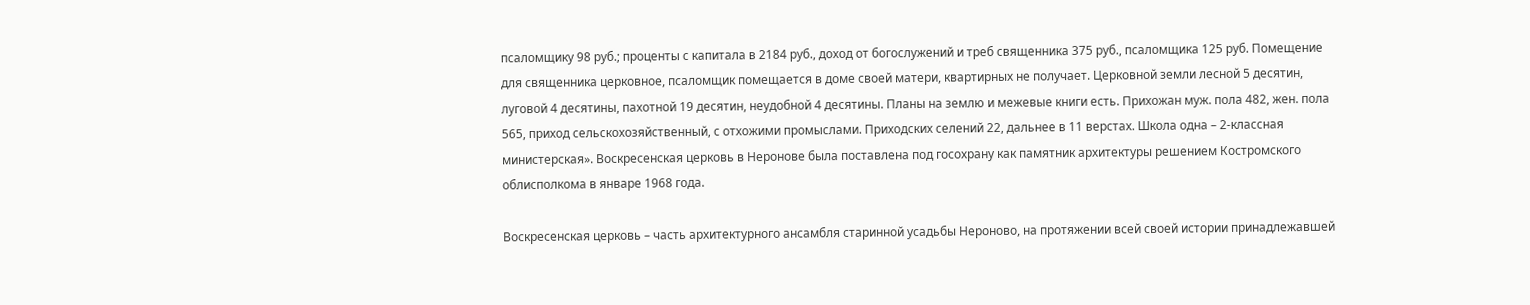псаломщику 98 руб.; проценты с капитала в 2184 руб., доход от богослужений и треб священника 375 руб., псаломщика 125 руб. Помещение для священника церковное, псаломщик помещается в доме своей матери, квартирных не получает. Церковной земли лесной 5 десятин, луговой 4 десятины, пахотной 19 десятин, неудобной 4 десятины. Планы на землю и межевые книги есть. Прихожан муж. пола 482, жен. пола 565, приход сельскохозяйственный, с отхожими промыслами. Приходских селений 22, дальнее в 11 верстах. Школа одна – 2-классная министерская». Воскресенская церковь в Неронове была поставлена под госохрану как памятник архитектуры решением Костромского облисполкома в январе 1968 года.

Воскресенская церковь – часть архитектурного ансамбля старинной усадьбы Нероново, на протяжении всей своей истории принадлежавшей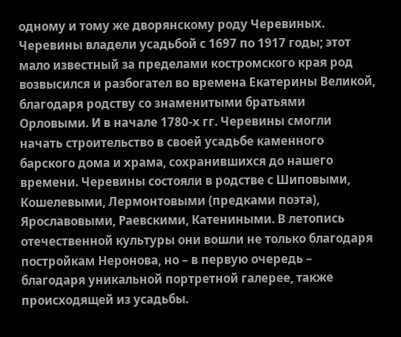одному и тому же дворянскому роду Черевиных. Черевины владели усадьбой с 1697 по 1917 годы; этот мало известный за пределами костромского края род возвысился и разбогател во времена Екатерины Великой, благодаря родству со знаменитыми братьями Орловыми. И в начале 1780-х гг. Черевины смогли начать строительство в своей усадьбе каменного барского дома и храма, сохранившихся до нашего времени. Черевины состояли в родстве с Шиповыми, Кошелевыми, Лермонтовыми (предками поэта), Ярославовыми, Раевскими, Катениными. В летопись отечественной культуры они вошли не только благодаря постройкам Неронова, но – в первую очередь – благодаря уникальной портретной галерее, также происходящей из усадьбы.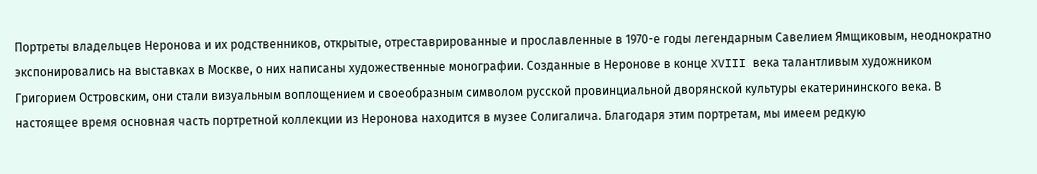Портреты владельцев Неронова и их родственников, открытые, отреставрированные и прославленные в 1970-е годы легендарным Савелием Ямщиковым, неоднократно экспонировались на выставках в Москве, о них написаны художественные монографии. Созданные в Неронове в конце XVIII века талантливым художником Григорием Островским, они стали визуальным воплощением и своеобразным символом русской провинциальной дворянской культуры екатерининского века. В настоящее время основная часть портретной коллекции из Неронова находится в музее Солигалича. Благодаря этим портретам, мы имеем редкую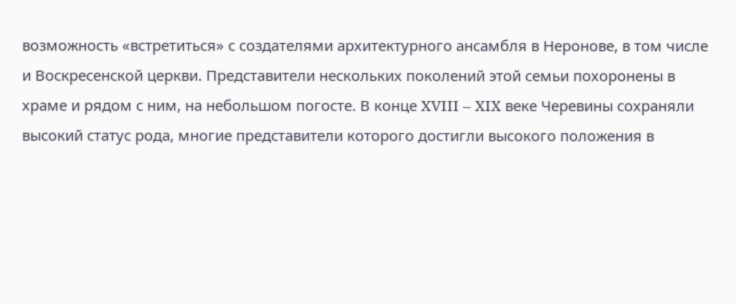возможность «встретиться» с создателями архитектурного ансамбля в Неронове, в том числе и Воскресенской церкви. Представители нескольких поколений этой семьи похоронены в храме и рядом с ним, на небольшом погосте. В конце XVIII – XIX веке Черевины сохраняли высокий статус рода, многие представители которого достигли высокого положения в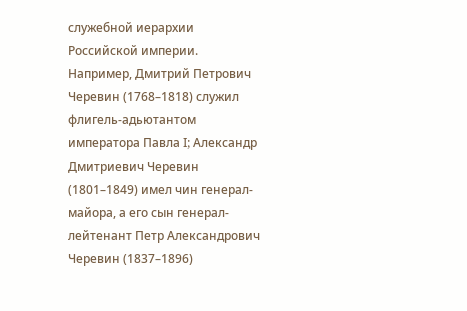служебной иерархии Российской империи. Например, Дмитрий Петрович Черевин (1768–1818) служил флигель-адьютантом императора Павла I; Александр Дмитриевич Черевин (1801–1849) имел чин генерал-майора, а его сын генерал-лейтенант Петр Александрович Черевин (1837–1896)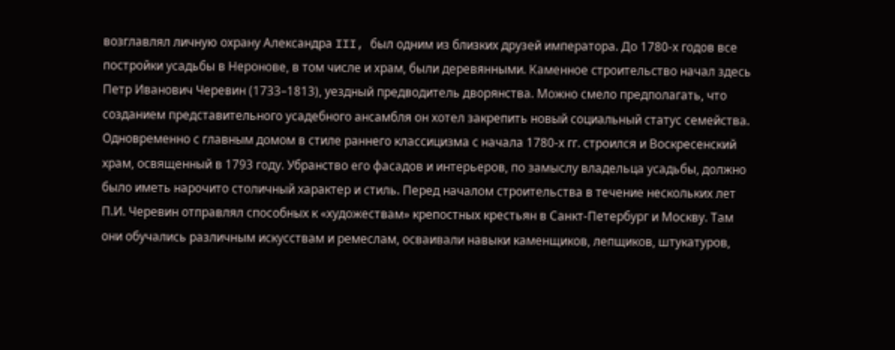возглавлял личную охрану Александра III, был одним из близких друзей императора. До 1780-х годов все постройки усадьбы в Неронове, в том числе и храм, были деревянными. Каменное строительство начал здесь Петр Иванович Черевин (1733–1813), уездный предводитель дворянства. Можно смело предполагать, что созданием представительного усадебного ансамбля он хотел закрепить новый социальный статус семейства. Одновременно с главным домом в стиле раннего классицизма с начала 1780-х гг. строился и Воскресенский храм, освященный в 1793 году. Убранство его фасадов и интерьеров, по замыслу владельца усадьбы, должно было иметь нарочито столичный характер и стиль. Перед началом строительства в течение нескольких лет П.И. Черевин отправлял способных к «художествам» крепостных крестьян в Санкт-Петербург и Москву. Там они обучались различным искусствам и ремеслам, осваивали навыки каменщиков, лепщиков, штукатуров,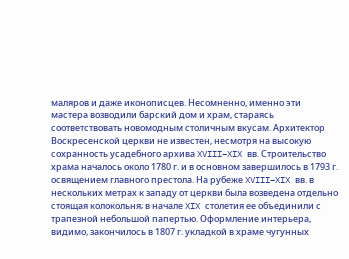маляров и даже иконописцев. Несомненно, именно эти мастера возводили барский дом и храм, стараясь соответствовать новомодным столичным вкусам. Архитектор Воскресенской церкви не известен, несмотря на высокую сохранность усадебного архива XVIII–XIX вв. Строительство храма началось около 1780 г. и в основном завершилось в 1793 г. освящением главного престола. На рубеже XVIII–XIX вв. в нескольких метрах к западу от церкви была возведена отдельно стоящая колокольня; в начале XIX столетия ее объединили с трапезной небольшой папертью. Оформление интерьера, видимо, закончилось в 1807 г. укладкой в храме чугунных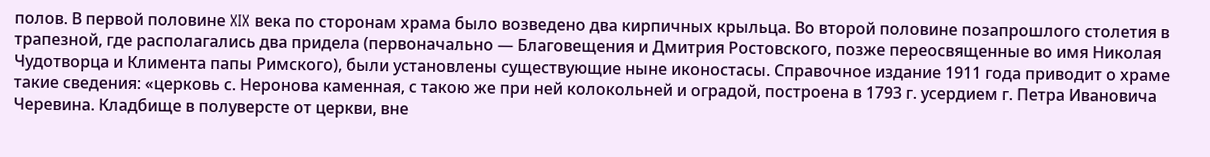полов. В первой половине XIX века по сторонам храма было возведено два кирпичных крыльца. Во второй половине позапрошлого столетия в трапезной, где располагались два придела (первоначально — Благовещения и Дмитрия Ростовского, позже переосвященные во имя Николая Чудотворца и Климента папы Римского), были установлены существующие ныне иконостасы. Справочное издание 1911 года приводит о храме такие сведения: «церковь с. Неронова каменная, с такою же при ней колокольней и оградой, построена в 1793 г. усердием г. Петра Ивановича Черевина. Кладбище в полуверсте от церкви, вне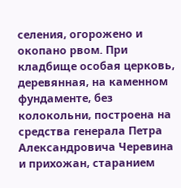селения, огорожено и окопано рвом. При кладбище особая церковь, деревянная, на каменном фундаменте, без колокольни, построена на средства генерала Петра Александровича Черевина и прихожан, старанием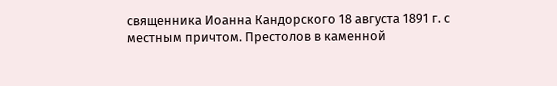священника Иоанна Кандорского 18 августа 1891 г. с местным причтом. Престолов в каменной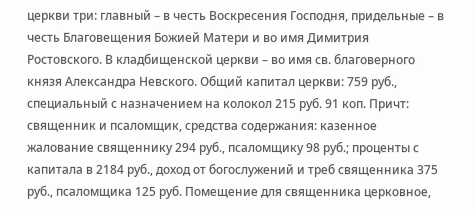церкви три: главный – в честь Воскресения Господня, придельные – в честь Благовещения Божией Матери и во имя Димитрия Ростовского. В кладбищенской церкви – во имя св. благоверного князя Александра Невского. Общий капитал церкви: 759 руб., специальный с назначением на колокол 215 руб. 91 коп. Причт: священник и псаломщик, средства содержания: казенное жалование священнику 294 руб., псаломщику 98 руб.; проценты с капитала в 2184 руб., доход от богослужений и треб священника 375 руб., псаломщика 125 руб. Помещение для священника церковное,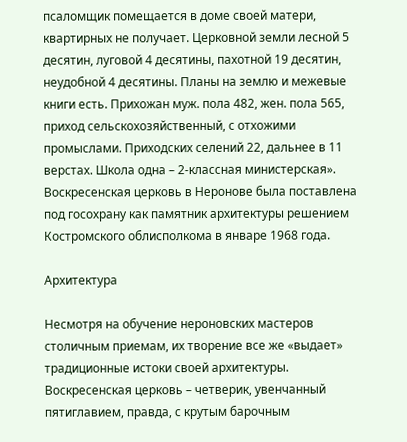псаломщик помещается в доме своей матери, квартирных не получает. Церковной земли лесной 5 десятин, луговой 4 десятины, пахотной 19 десятин, неудобной 4 десятины. Планы на землю и межевые книги есть. Прихожан муж. пола 482, жен. пола 565, приход сельскохозяйственный, с отхожими промыслами. Приходских селений 22, дальнее в 11 верстах. Школа одна – 2-классная министерская». Воскресенская церковь в Неронове была поставлена под госохрану как памятник архитектуры решением Костромского облисполкома в январе 1968 года.

Архитектура

Несмотря на обучение нероновских мастеров столичным приемам, их творение все же «выдает» традиционные истоки своей архитектуры. Воскресенская церковь – четверик, увенчанный пятиглавием, правда, с крутым барочным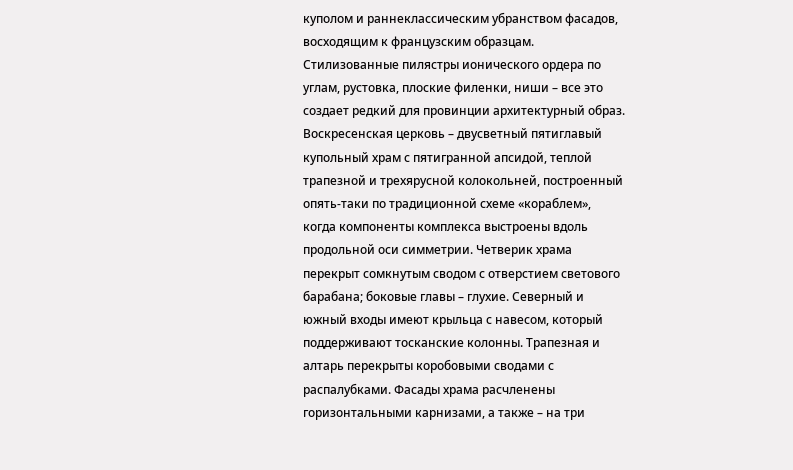куполом и раннеклассическим убранством фасадов, восходящим к французским образцам. Стилизованные пилястры ионического ордера по углам, рустовка, плоские филенки, ниши – все это создает редкий для провинции архитектурный образ. Воскресенская церковь – двусветный пятиглавый купольный храм с пятигранной апсидой, теплой трапезной и трехярусной колокольней, построенный опять-таки по традиционной схеме «кораблем», когда компоненты комплекса выстроены вдоль продольной оси симметрии. Четверик храма перекрыт сомкнутым сводом с отверстием светового барабана; боковые главы – глухие. Северный и южный входы имеют крыльца с навесом, который поддерживают тосканские колонны. Трапезная и алтарь перекрыты коробовыми сводами с распалубками. Фасады храма расчленены горизонтальными карнизами, а также – на три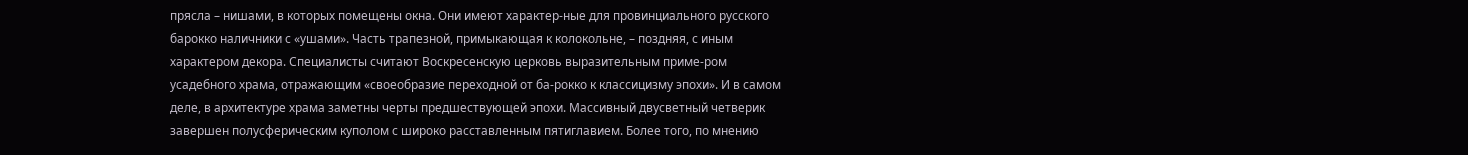прясла – нишами, в которых помещены окна. Они имеют характер-ные для провинциального русского барокко наличники с «ушами». Часть трапезной, примыкающая к колокольне, – поздняя, с иным характером декора. Специалисты считают Воскресенскую церковь выразительным приме-ром усадебного храма, отражающим «своеобразие переходной от ба-рокко к классицизму эпохи». И в самом деле, в архитектуре храма заметны черты предшествующей эпохи. Массивный двусветный четверик завершен полусферическим куполом с широко расставленным пятиглавием. Более того, по мнению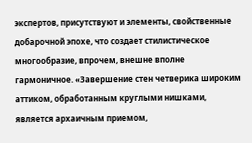экспертов, присутствуют и элементы, свойственные добарочной эпохе, что создает стилистическое многообразие, впрочем, внешне вполне гармоничное. «Завершение стен четверика широким аттиком, обработанным круглыми нишками, является архаичным приемом,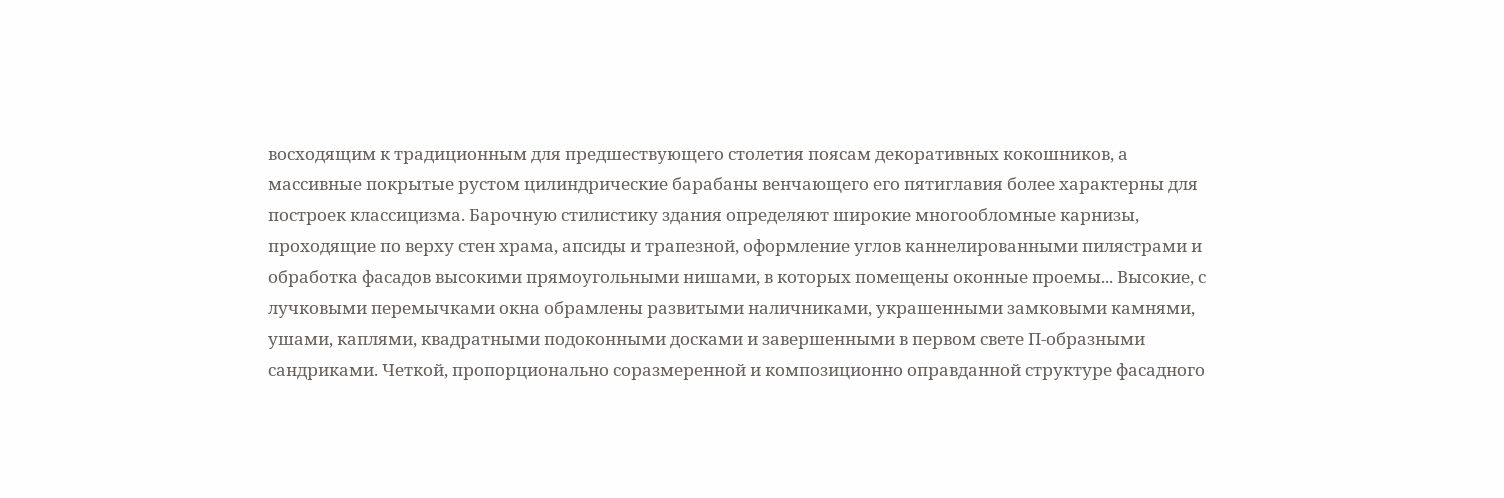восходящим к традиционным для предшествующего столетия поясам декоративных кокошников, а массивные покрытые рустом цилиндрические барабаны венчающего его пятиглавия более характерны для построек классицизма. Барочную стилистику здания определяют широкие многообломные карнизы, проходящие по верху стен храма, апсиды и трапезной, оформление углов каннелированными пилястрами и обработка фасадов высокими прямоугольными нишами, в которых помещены оконные проемы... Высокие, с лучковыми перемычками окна обрамлены развитыми наличниками, украшенными замковыми камнями, ушами, каплями, квадратными подоконными досками и завершенными в первом свете П-образными сандриками. Четкой, пропорционально соразмеренной и композиционно оправданной структуре фасадного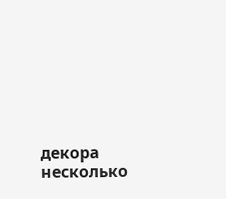декора несколько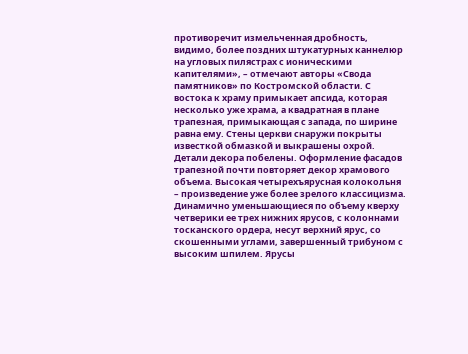противоречит измельченная дробность, видимо, более поздних штукатурных каннелюр на угловых пилястрах с ионическими капителями», – отмечают авторы «Свода памятников» по Костромской области. С востока к храму примыкает апсида, которая несколько уже храма, а квадратная в плане трапезная, примыкающая с запада, по ширине равна ему. Стены церкви снаружи покрыты известкой обмазкой и выкрашены охрой. Детали декора побелены. Оформление фасадов трапезной почти повторяет декор храмового объема. Высокая четырехъярусная колокольня – произведение уже более зрелого классицизма. Динамично уменьшающиеся по объему кверху четверики ее трех нижних ярусов, с колоннами тосканского ордера, несут верхний ярус, со скошенными углами, завершенный трибуном с высоким шпилем. Ярусы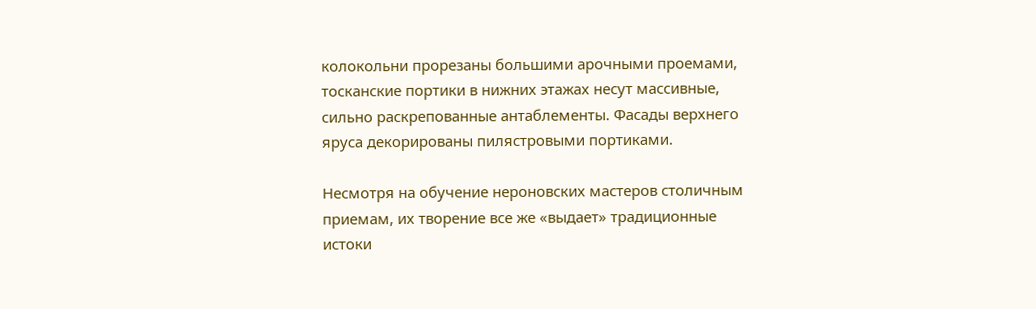колокольни прорезаны большими арочными проемами, тосканские портики в нижних этажах несут массивные, сильно раскрепованные антаблементы. Фасады верхнего яруса декорированы пилястровыми портиками.

Несмотря на обучение нероновских мастеров столичным приемам, их творение все же «выдает» традиционные истоки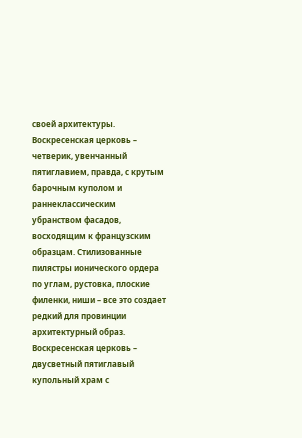своей архитектуры. Воскресенская церковь – четверик, увенчанный пятиглавием, правда, с крутым барочным куполом и раннеклассическим убранством фасадов, восходящим к французским образцам. Стилизованные пилястры ионического ордера по углам, рустовка, плоские филенки, ниши – все это создает редкий для провинции архитектурный образ. Воскресенская церковь – двусветный пятиглавый купольный храм с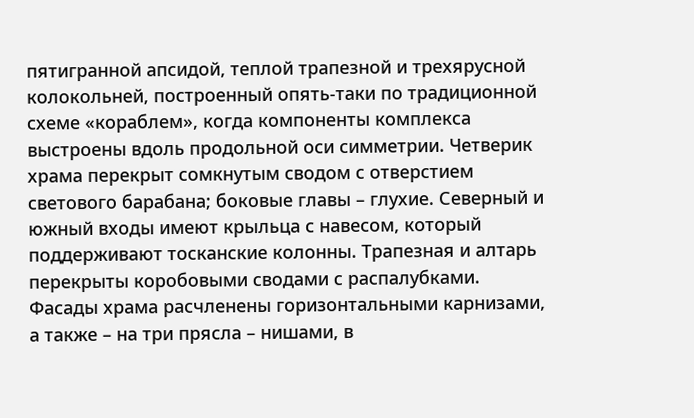пятигранной апсидой, теплой трапезной и трехярусной колокольней, построенный опять-таки по традиционной схеме «кораблем», когда компоненты комплекса выстроены вдоль продольной оси симметрии. Четверик храма перекрыт сомкнутым сводом с отверстием светового барабана; боковые главы – глухие. Северный и южный входы имеют крыльца с навесом, который поддерживают тосканские колонны. Трапезная и алтарь перекрыты коробовыми сводами с распалубками. Фасады храма расчленены горизонтальными карнизами, а также – на три прясла – нишами, в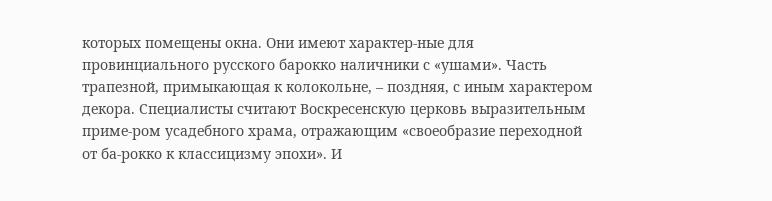которых помещены окна. Они имеют характер-ные для провинциального русского барокко наличники с «ушами». Часть трапезной, примыкающая к колокольне, – поздняя, с иным характером декора. Специалисты считают Воскресенскую церковь выразительным приме-ром усадебного храма, отражающим «своеобразие переходной от ба-рокко к классицизму эпохи». И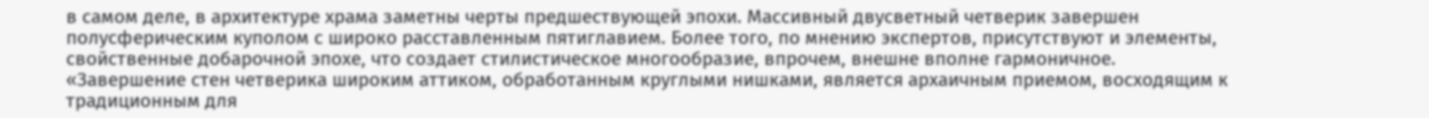в самом деле, в архитектуре храма заметны черты предшествующей эпохи. Массивный двусветный четверик завершен полусферическим куполом с широко расставленным пятиглавием. Более того, по мнению экспертов, присутствуют и элементы, свойственные добарочной эпохе, что создает стилистическое многообразие, впрочем, внешне вполне гармоничное. «Завершение стен четверика широким аттиком, обработанным круглыми нишками, является архаичным приемом, восходящим к традиционным для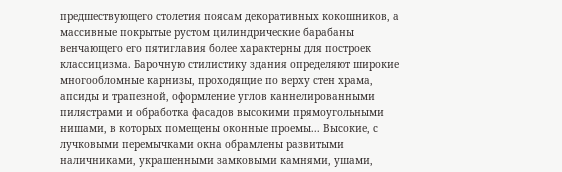предшествующего столетия поясам декоративных кокошников, а массивные покрытые рустом цилиндрические барабаны венчающего его пятиглавия более характерны для построек классицизма. Барочную стилистику здания определяют широкие многообломные карнизы, проходящие по верху стен храма, апсиды и трапезной, оформление углов каннелированными пилястрами и обработка фасадов высокими прямоугольными нишами, в которых помещены оконные проемы... Высокие, с лучковыми перемычками окна обрамлены развитыми наличниками, украшенными замковыми камнями, ушами,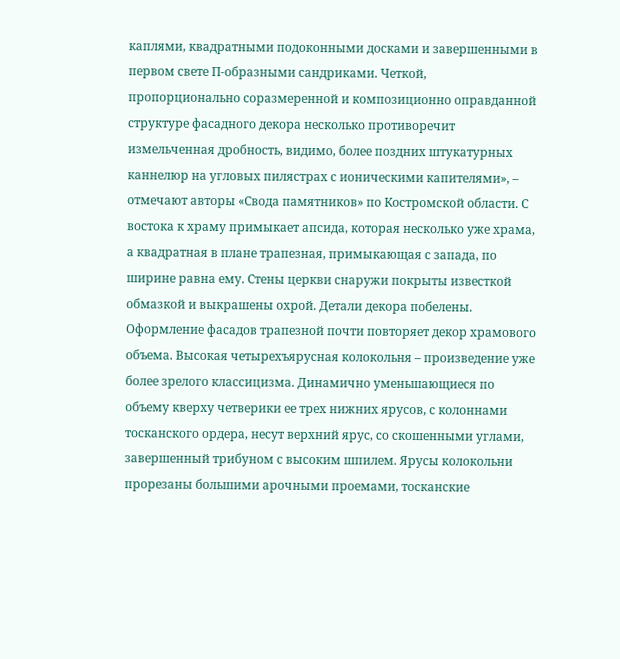каплями, квадратными подоконными досками и завершенными в первом свете П-образными сандриками. Четкой, пропорционально соразмеренной и композиционно оправданной структуре фасадного декора несколько противоречит измельченная дробность, видимо, более поздних штукатурных каннелюр на угловых пилястрах с ионическими капителями», – отмечают авторы «Свода памятников» по Костромской области. С востока к храму примыкает апсида, которая несколько уже храма, а квадратная в плане трапезная, примыкающая с запада, по ширине равна ему. Стены церкви снаружи покрыты известкой обмазкой и выкрашены охрой. Детали декора побелены. Оформление фасадов трапезной почти повторяет декор храмового объема. Высокая четырехъярусная колокольня – произведение уже более зрелого классицизма. Динамично уменьшающиеся по объему кверху четверики ее трех нижних ярусов, с колоннами тосканского ордера, несут верхний ярус, со скошенными углами, завершенный трибуном с высоким шпилем. Ярусы колокольни прорезаны большими арочными проемами, тосканские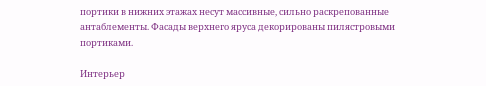портики в нижних этажах несут массивные, сильно раскрепованные антаблементы. Фасады верхнего яруса декорированы пилястровыми портиками.

Интерьер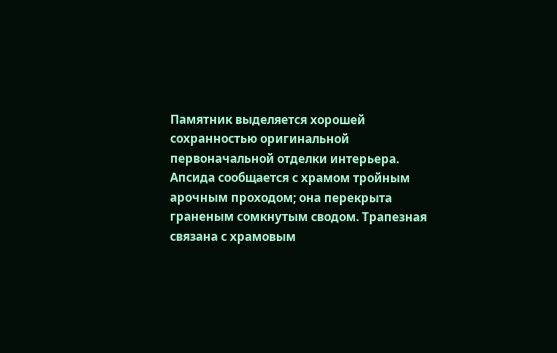Памятник выделяется хорошей сохранностью оригинальной первоначальной отделки интерьера. Апсида сообщается с храмом тройным арочным проходом; она перекрыта граненым сомкнутым сводом. Трапезная связана с храмовым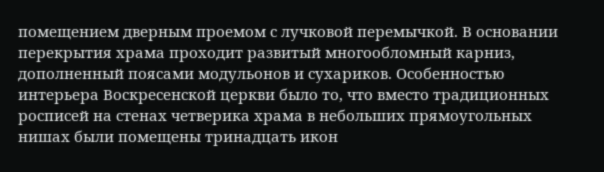помещением дверным проемом с лучковой перемычкой. В основании перекрытия храма проходит развитый многообломный карниз, дополненный поясами модульонов и сухариков. Особенностью интерьера Воскресенской церкви было то, что вместо традиционных росписей на стенах четверика храма в небольших прямоугольных нишах были помещены тринадцать икон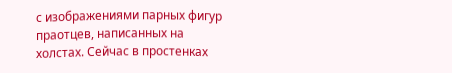с изображениями парных фигур праотцев, написанных на холстах. Сейчас в простенках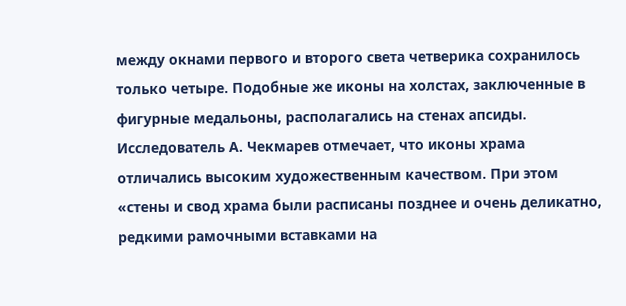между окнами первого и второго света четверика сохранилось только четыре. Подобные же иконы на холстах, заключенные в фигурные медальоны, располагались на стенах апсиды. Исследователь А. Чекмарев отмечает, что иконы храма отличались высоким художественным качеством. При этом «стены и свод храма были расписаны позднее и очень деликатно, редкими рамочными вставками на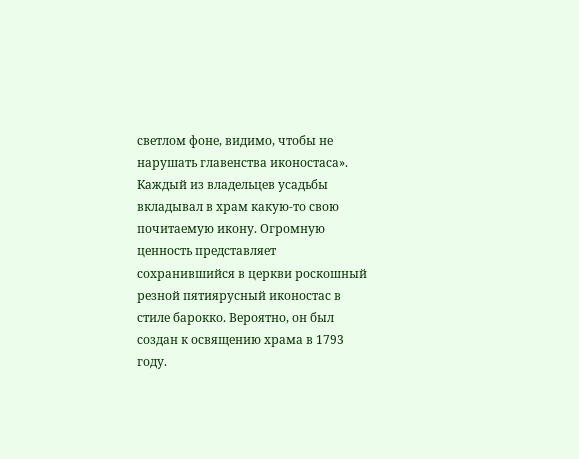светлом фоне, видимо, чтобы не нарушать главенства иконостаса». Каждый из владельцев усадьбы вкладывал в храм какую-то свою почитаемую икону. Огромную ценность представляет сохранившийся в церкви роскошный резной пятиярусный иконостас в стиле барокко. Вероятно, он был создан к освящению храма в 1793 году.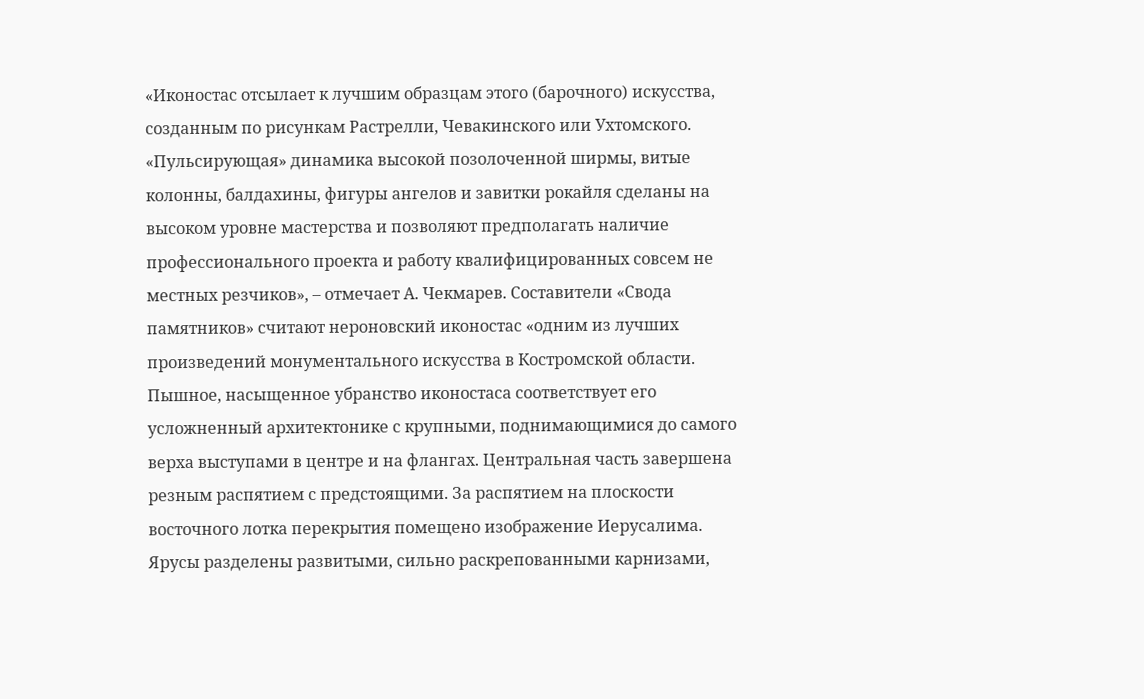«Иконостас отсылает к лучшим образцам этого (барочного) искусства, созданным по рисункам Растрелли, Чевакинского или Ухтомского. «Пульсирующая» динамика высокой позолоченной ширмы, витые колонны, балдахины, фигуры ангелов и завитки рокайля сделаны на высоком уровне мастерства и позволяют предполагать наличие профессионального проекта и работу квалифицированных совсем не местных резчиков», – отмечает А. Чекмарев. Составители «Свода памятников» считают нероновский иконостас «одним из лучших произведений монументального искусства в Костромской области. Пышное, насыщенное убранство иконостаса соответствует его усложненный архитектонике с крупными, поднимающимися до самого верха выступами в центре и на флангах. Центральная часть завершена резным распятием с предстоящими. За распятием на плоскости восточного лотка перекрытия помещено изображение Иерусалима. Ярусы разделены развитыми, сильно раскрепованными карнизами,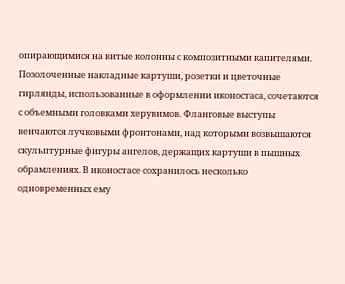опирающимися на витые колонны с композитными капителями. Позолоченные накладные картуши, розетки и цветочные гирлянды, использованные в оформлении иконостаса, сочетаются с объемными головками херувимов. Фланговые выступы венчаются лучковыми фронтонами, над которыми возвышаются скульптурные фигуры ангелов, держащих картуши в пышных обрамлениях. В иконостасе сохранилось несколько одновременных ему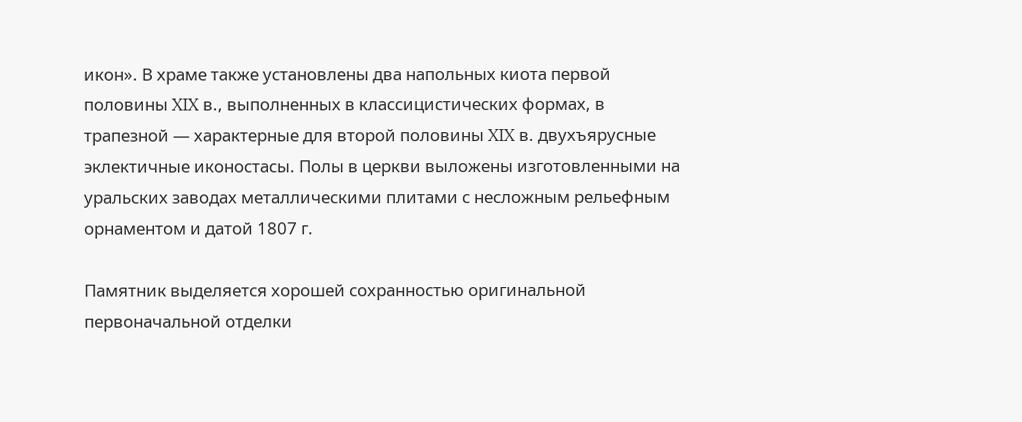икон». В храме также установлены два напольных киота первой половины XIX в., выполненных в классицистических формах, в трапезной — характерные для второй половины XIX в. двухъярусные эклектичные иконостасы. Полы в церкви выложены изготовленными на уральских заводах металлическими плитами с несложным рельефным орнаментом и датой 1807 г.

Памятник выделяется хорошей сохранностью оригинальной первоначальной отделки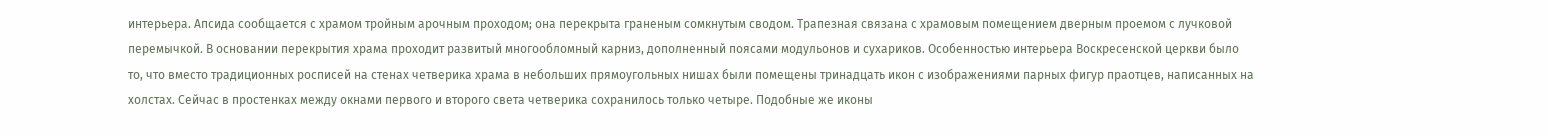интерьера. Апсида сообщается с храмом тройным арочным проходом; она перекрыта граненым сомкнутым сводом. Трапезная связана с храмовым помещением дверным проемом с лучковой перемычкой. В основании перекрытия храма проходит развитый многообломный карниз, дополненный поясами модульонов и сухариков. Особенностью интерьера Воскресенской церкви было то, что вместо традиционных росписей на стенах четверика храма в небольших прямоугольных нишах были помещены тринадцать икон с изображениями парных фигур праотцев, написанных на холстах. Сейчас в простенках между окнами первого и второго света четверика сохранилось только четыре. Подобные же иконы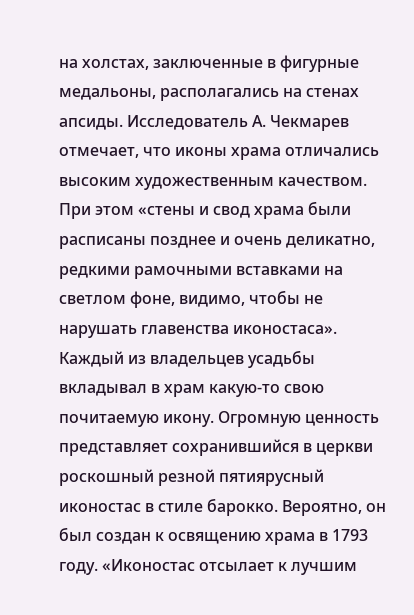на холстах, заключенные в фигурные медальоны, располагались на стенах апсиды. Исследователь А. Чекмарев отмечает, что иконы храма отличались высоким художественным качеством. При этом «стены и свод храма были расписаны позднее и очень деликатно, редкими рамочными вставками на светлом фоне, видимо, чтобы не нарушать главенства иконостаса». Каждый из владельцев усадьбы вкладывал в храм какую-то свою почитаемую икону. Огромную ценность представляет сохранившийся в церкви роскошный резной пятиярусный иконостас в стиле барокко. Вероятно, он был создан к освящению храма в 1793 году. «Иконостас отсылает к лучшим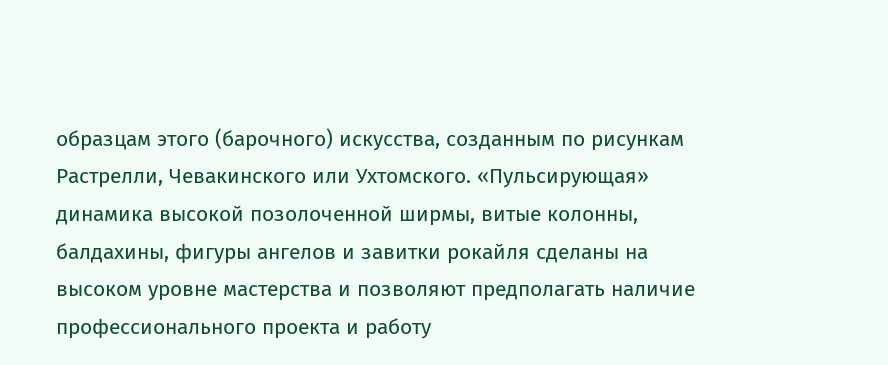образцам этого (барочного) искусства, созданным по рисункам Растрелли, Чевакинского или Ухтомского. «Пульсирующая» динамика высокой позолоченной ширмы, витые колонны, балдахины, фигуры ангелов и завитки рокайля сделаны на высоком уровне мастерства и позволяют предполагать наличие профессионального проекта и работу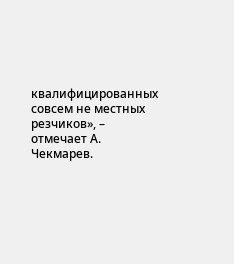квалифицированных совсем не местных резчиков», – отмечает А. Чекмарев.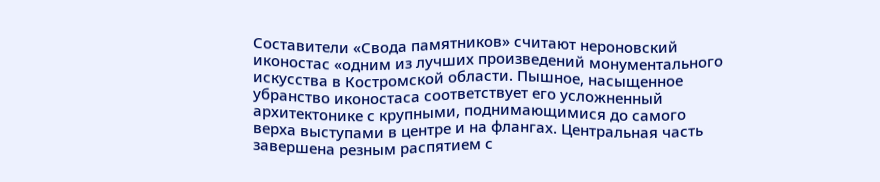Составители «Свода памятников» считают нероновский иконостас «одним из лучших произведений монументального искусства в Костромской области. Пышное, насыщенное убранство иконостаса соответствует его усложненный архитектонике с крупными, поднимающимися до самого верха выступами в центре и на флангах. Центральная часть завершена резным распятием с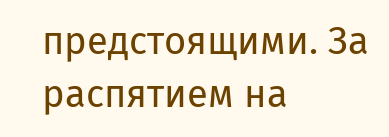предстоящими. За распятием на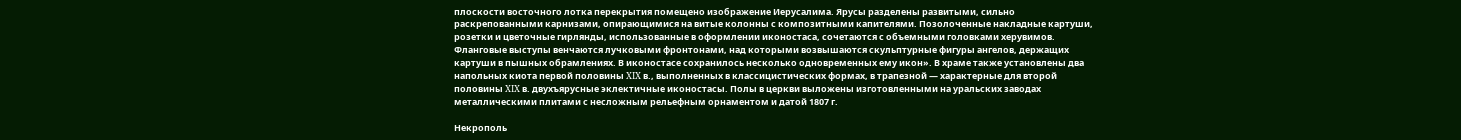плоскости восточного лотка перекрытия помещено изображение Иерусалима. Ярусы разделены развитыми, сильно раскрепованными карнизами, опирающимися на витые колонны с композитными капителями. Позолоченные накладные картуши, розетки и цветочные гирлянды, использованные в оформлении иконостаса, сочетаются с объемными головками херувимов. Фланговые выступы венчаются лучковыми фронтонами, над которыми возвышаются скульптурные фигуры ангелов, держащих картуши в пышных обрамлениях. В иконостасе сохранилось несколько одновременных ему икон». В храме также установлены два напольных киота первой половины XIX в., выполненных в классицистических формах, в трапезной — характерные для второй половины XIX в. двухъярусные эклектичные иконостасы. Полы в церкви выложены изготовленными на уральских заводах металлическими плитами с несложным рельефным орнаментом и датой 1807 г.

Некрополь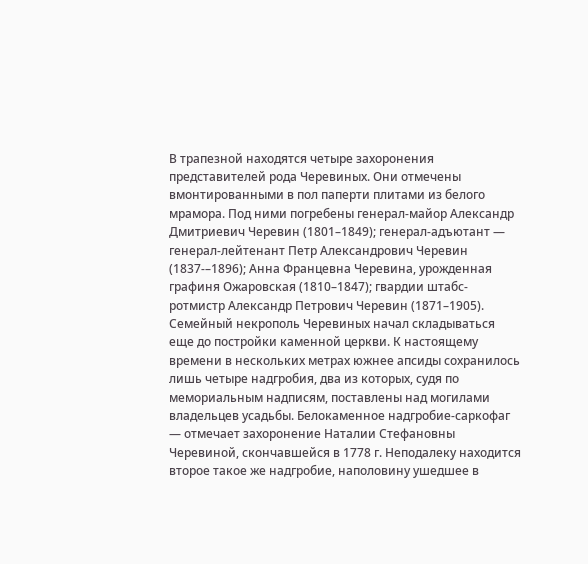В трапезной находятся четыре захоронения представителей рода Черевиных. Они отмечены вмонтированными в пол паперти плитами из белого мрамора. Под ними погребены генерал-майор Александр Дмитриевич Черевин (1801–1849); генерал-адъютант — генерал-лейтенант Петр Александрович Черевин (1837-–1896); Анна Францевна Черевина, урожденная графиня Ожаровская (1810–1847); гвардии штабс-ротмистр Александр Петрович Черевин (1871–1905). Семейный некрополь Черевиных начал складываться еще до постройки каменной церкви. К настоящему времени в нескольких метрах южнее апсиды сохранилось лишь четыре надгробия, два из которых, судя по мемориальным надписям, поставлены над могилами владельцев усадьбы. Белокаменное надгробие-саркофаг — отмечает захоронение Наталии Стефановны Черевиной, скончавшейся в 1778 г. Неподалеку находится второе такое же надгробие, наполовину ушедшее в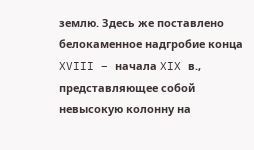землю. Здесь же поставлено белокаменное надгробие конца XVIII – начала XIX в., представляющее собой невысокую колонну на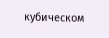кубическом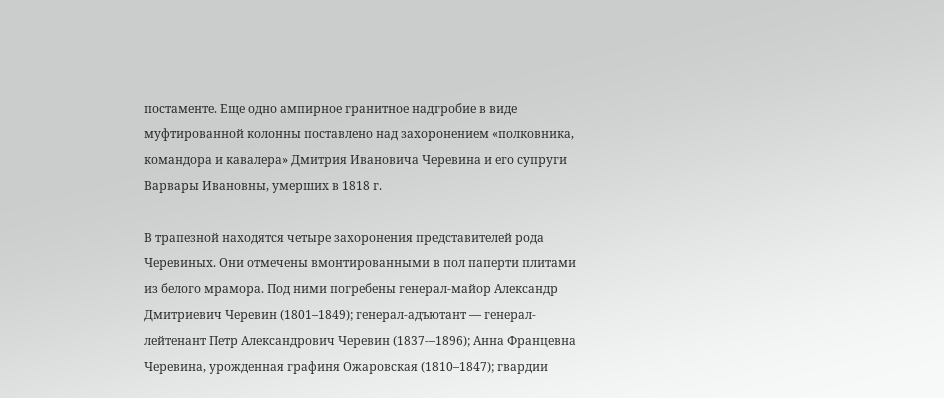постаменте. Еще одно ампирное гранитное надгробие в виде муфтированной колонны поставлено над захоронением «полковника, командора и кавалера» Дмитрия Ивановича Черевина и его супруги Варвары Ивановны, умерших в 1818 г.

В трапезной находятся четыре захоронения представителей рода Черевиных. Они отмечены вмонтированными в пол паперти плитами из белого мрамора. Под ними погребены генерал-майор Александр Дмитриевич Черевин (1801–1849); генерал-адъютант — генерал-лейтенант Петр Александрович Черевин (1837-–1896); Анна Францевна Черевина, урожденная графиня Ожаровская (1810–1847); гвардии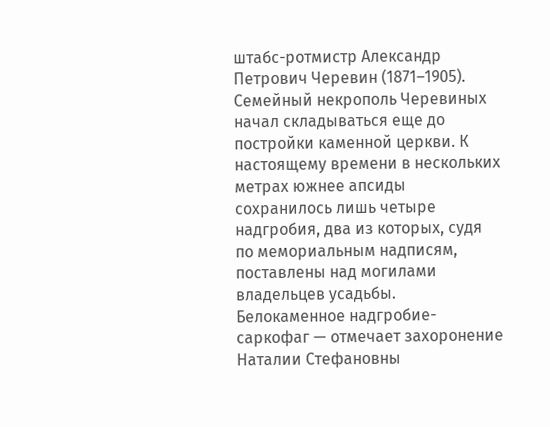штабс-ротмистр Александр Петрович Черевин (1871–1905). Семейный некрополь Черевиных начал складываться еще до постройки каменной церкви. К настоящему времени в нескольких метрах южнее апсиды сохранилось лишь четыре надгробия, два из которых, судя по мемориальным надписям, поставлены над могилами владельцев усадьбы. Белокаменное надгробие-саркофаг — отмечает захоронение Наталии Стефановны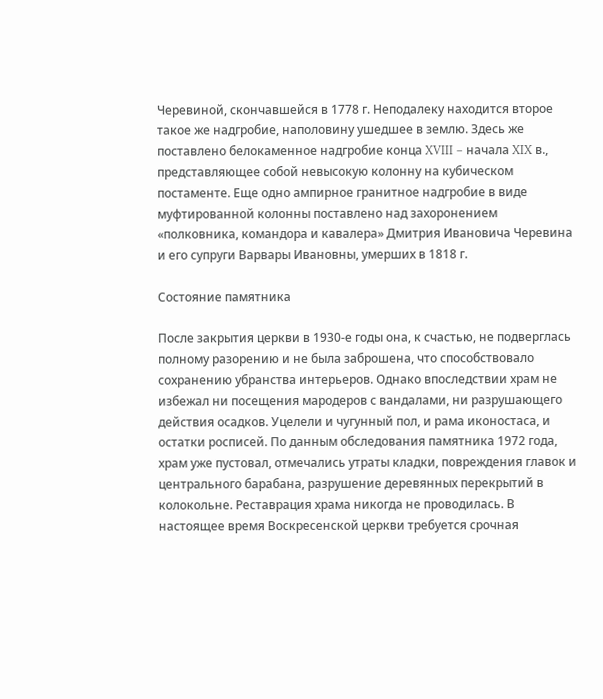Черевиной, скончавшейся в 1778 г. Неподалеку находится второе такое же надгробие, наполовину ушедшее в землю. Здесь же поставлено белокаменное надгробие конца XVIII – начала XIX в., представляющее собой невысокую колонну на кубическом постаменте. Еще одно ампирное гранитное надгробие в виде муфтированной колонны поставлено над захоронением «полковника, командора и кавалера» Дмитрия Ивановича Черевина и его супруги Варвары Ивановны, умерших в 1818 г.

Состояние памятника

После закрытия церкви в 1930-е годы она, к счастью, не подверглась полному разорению и не была заброшена, что способствовало сохранению убранства интерьеров. Однако впоследствии храм не избежал ни посещения мародеров с вандалами, ни разрушающего действия осадков. Уцелели и чугунный пол, и рама иконостаса, и остатки росписей. По данным обследования памятника 1972 года, храм уже пустовал, отмечались утраты кладки, повреждения главок и центрального барабана, разрушение деревянных перекрытий в колокольне. Реставрация храма никогда не проводилась. В настоящее время Воскресенской церкви требуется срочная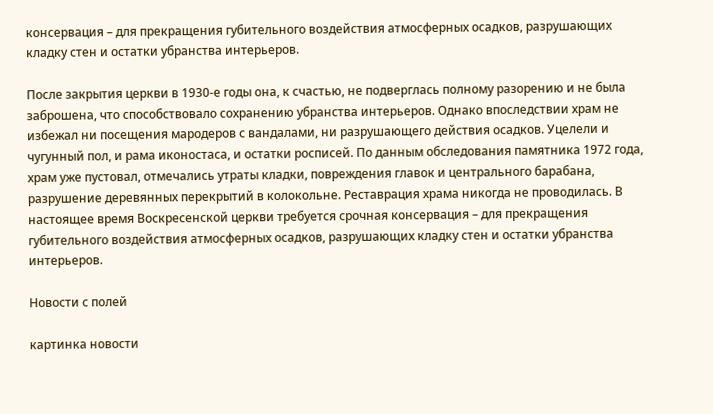консервация – для прекращения губительного воздействия атмосферных осадков, разрушающих кладку стен и остатки убранства интерьеров.

После закрытия церкви в 1930-е годы она, к счастью, не подверглась полному разорению и не была заброшена, что способствовало сохранению убранства интерьеров. Однако впоследствии храм не избежал ни посещения мародеров с вандалами, ни разрушающего действия осадков. Уцелели и чугунный пол, и рама иконостаса, и остатки росписей. По данным обследования памятника 1972 года, храм уже пустовал, отмечались утраты кладки, повреждения главок и центрального барабана, разрушение деревянных перекрытий в колокольне. Реставрация храма никогда не проводилась. В настоящее время Воскресенской церкви требуется срочная консервация – для прекращения губительного воздействия атмосферных осадков, разрушающих кладку стен и остатки убранства интерьеров.

Новости с полей

картинка новости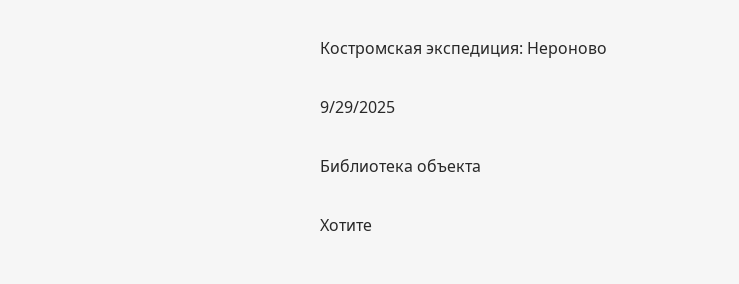Костромская экспедиция: Нероново

9/29/2025

Библиотека объекта

Хотите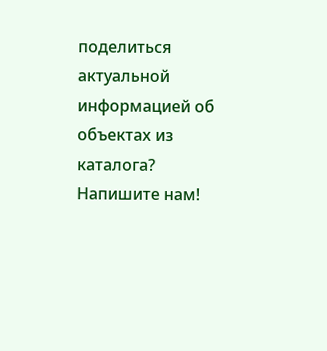поделиться актуальной информацией об объектах из каталога? Напишите нам!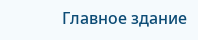Главное здание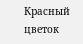Красный цветок